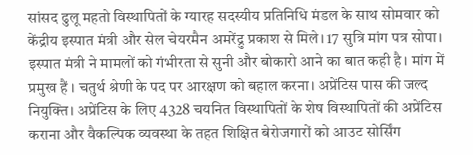सांसद ढुलू महतो विस्थापितों के ग्यारह सदस्यीय प्रतिनिधि मंडल के साथ सोमवार को केंद्रीय इस्पात मंत्री और सेल चेयरमैन अमरेंद्रु प्रकाश से मिले। 17 सुत्रि मांग पत्र सोपा। इस्पात मंत्री ने मामलों को गंभीरता से सुनी और बोकारो आने का बात कही है। मांग में प्रमुख हैं । चतुर्थ श्रेणी के पद पर आरक्षण को बहाल करना। अप्रेंटिस पास की जल्द नियुक्ति। अप्रेंटिस के लिए 4328 चयनित विस्थापितों के शेष विस्थापितों की अप्रेंटिस कराना और वैकल्पिक व्यवस्था के तहत शिक्षित बेरोजगारों को आउट सोर्सिंग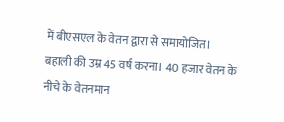में बीएसएल के वेतन द्वारा से समायोजित। बहाली की उम्र 45 वर्ष करना। 40 हजार वेतन के नीचे के वेतनमान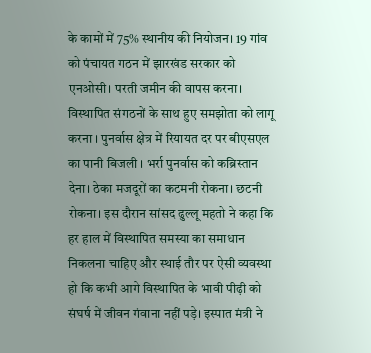के कामों में 75% स्थानीय की नियोजन। 19 गांव को पंचायत गठन में झारखंड सरकार को एनओसी। परती जमीन की वापस करना। विस्थापित संगठनों के साथ हुए समझोता को लागू करना । पुनर्वास क्षेत्र में रियायत दर पर बीएसएल का पानी बिजली । भर्रा पुनर्वास को कब्रिस्तान देना। ठेका मजदूरों का कटमनी रोकना। छटनी रोकना। इस दौरान सांसद ढुल्लू महतो ने कहा कि हर हाल में विस्थापित समस्या का समाधान निकलना चाहिए और स्थाई तौर पर ऐसी व्यवस्था हो कि कभी आगे विस्थापित के भावी पीढ़ी को संघर्ष में जीवन गंवाना नहीं पड़े। इस्पात मंत्री ने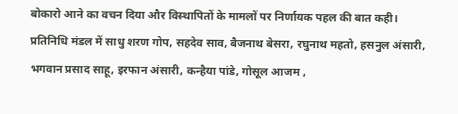बोकारो आने का वचन दिया और विस्थापितों के मामलों पर निर्णायक पहल की बात कही। प्रतिनिधि मंडल में साधु शरण गोप, सहदेव साव, बैजनाथ बेसरा, रघुनाथ महतो, हसनुल अंसारी, भगवान प्रसाद साहू, इरफान अंसारी, कन्हैया पांडे, गोसूल आजम ,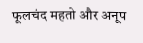फूलचंद महतो और अनूप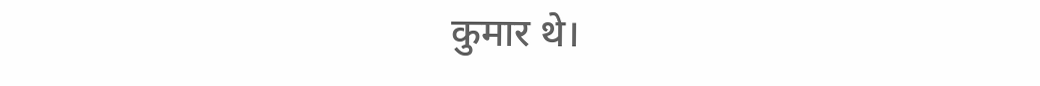कुमार थे।